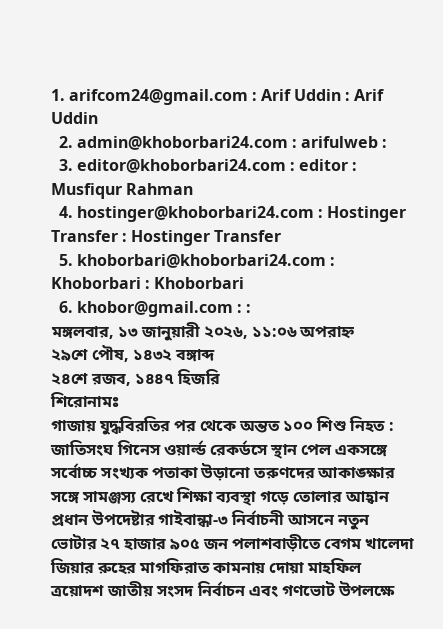1. arifcom24@gmail.com : Arif Uddin : Arif Uddin
  2. admin@khoborbari24.com : arifulweb :
  3. editor@khoborbari24.com : editor : Musfiqur Rahman
  4. hostinger@khoborbari24.com : Hostinger Transfer : Hostinger Transfer
  5. khoborbari@khoborbari24.com : Khoborbari : Khoborbari
  6. khobor@gmail.com : :
মঙ্গলবার, ১৩ জানুয়ারী ২০২৬, ১১:০৬ অপরাহ্ন
২৯শে পৌষ, ১৪৩২ বঙ্গাব্দ
২৪শে রজব, ১৪৪৭ হিজরি
শিরোনামঃ
গাজায় যুদ্ধবিরতির পর থেকে অন্তত ১০০ শিশু নিহত : জাতিসংঘ গিনেস ওয়ার্ল্ড রেকর্ডসে স্থান পেল একসঙ্গে সর্বোচ্চ সংখ্যক পতাকা উড়ানো তরুণদের আকাঙ্ক্ষার সঙ্গে সামঞ্জস্য রেখে শিক্ষা ব্যবস্থা গড়ে তোলার আহ্বান প্রধান উপদেষ্টার গাইবান্ধা-৩ নির্বাচনী আসনে নতুন ভোটার ২৭ হাজার ৯০৫ জন পলাশবাড়ীতে বেগম খালেদা জিয়ার রুহের মাগফিরাত কামনায় দোয়া মাহফিল ত্রয়োদশ জাতীয় সংসদ নির্বাচন এবং গণভোট উপলক্ষে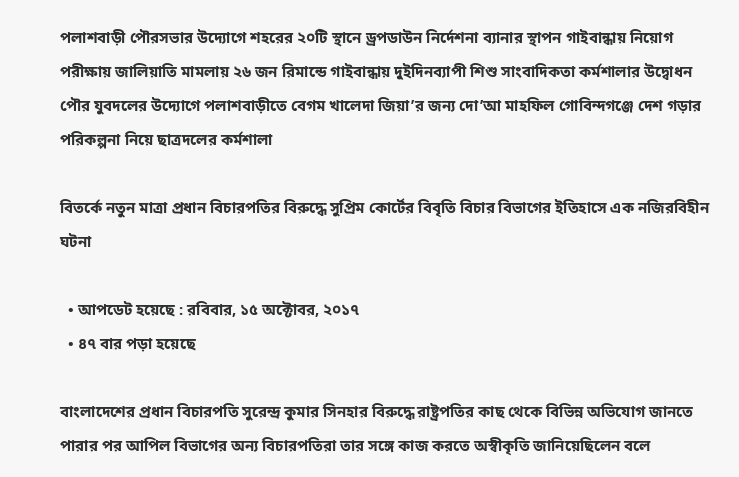পলাশবাড়ী পৌরসভার উদ্যোগে শহরের ২০টি স্থানে ড্রপডাউন নির্দেশনা ব্যানার স্থাপন গাইবান্ধায় নিয়োগ পরীক্ষায় জালিয়াতি মামলায় ২৬ জন রিমান্ডে গাইবান্ধায় দুইদিনব্যাপী শিশু সাংবাদিকতা কর্মশালার উদ্বোধন পৌর যুবদলের উদ্যোগে পলাশবাড়ীতে বেগম খালেদা জিয়া’র জন্য দো’আ মাহফিল গোবিন্দগঞ্জে দেশ গড়ার পরিকল্পনা নিয়ে ছাত্রদলের কর্মশালা

বিতর্কে নতুন মাত্রা প্রধান বিচারপতির বিরুদ্ধে সুপ্রিম কোর্টের বিবৃতি বিচার বিভাগের ইতিহাসে এক নজিরবিহীন ঘটনা

  • আপডেট হয়েছে : রবিবার, ১৫ অক্টোবর, ২০১৭
  • ৪৭ বার পড়া হয়েছে

বাংলাদেশের প্রধান বিচারপতি সুরেন্দ্র কুমার সিনহার বিরুদ্ধে রাষ্ট্রপতির কাছ থেকে বিভিন্ন অভিযোগ জানতে পারার পর আপিল বিভাগের অন্য বিচারপতিরা তার সঙ্গে কাজ করতে অস্বীকৃতি জানিয়েছিলেন বলে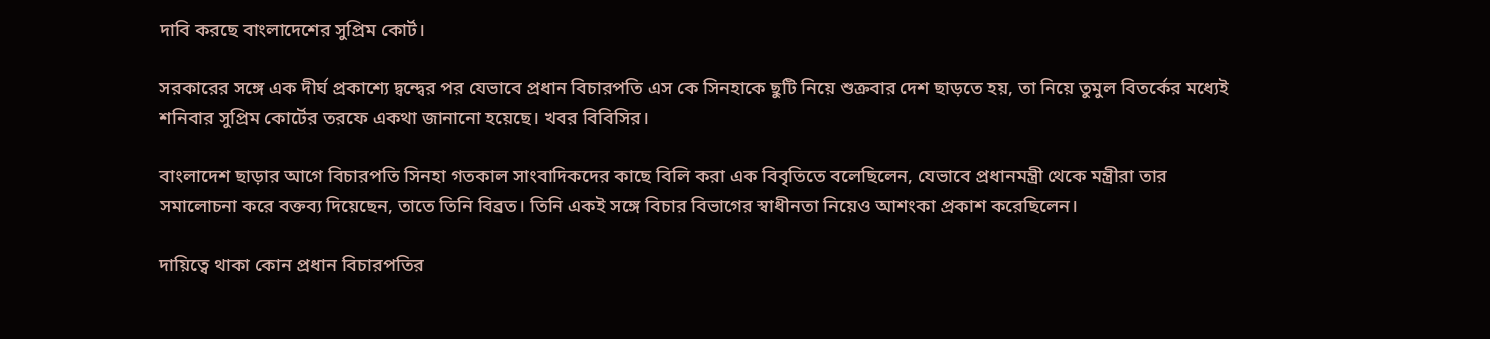দাবি করছে বাংলাদেশের সুপ্রিম কোর্ট।

সরকারের সঙ্গে এক দীর্ঘ প্রকাশ্যে দ্বন্দ্বের পর যেভাবে প্রধান বিচারপতি এস কে সিনহাকে ছুটি নিয়ে শুক্রবার দেশ ছাড়তে হয়, তা নিয়ে তুমুল বিতর্কের মধ্যেই শনিবার সুপ্রিম কোর্টের তরফে একথা জানানো হয়েছে। খবর বিবিসির।

বাংলাদেশ ছাড়ার আগে বিচারপতি সিনহা গতকাল সাংবাদিকদের কাছে বিলি করা এক বিবৃতিতে বলেছিলেন, যেভাবে প্রধানমন্ত্রী থেকে মন্ত্রীরা তার সমালোচনা করে বক্তব্য দিয়েছেন, তাতে তিনি বিব্রত। তিনি একই সঙ্গে বিচার বিভাগের স্বাধীনতা নিয়েও আশংকা প্রকাশ করেছিলেন।

দায়িত্বে থাকা কোন প্রধান বিচারপতির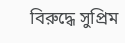বিরুদ্ধে সুপ্রিম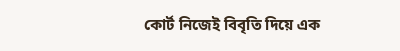কোর্ট নিজেই বিবৃতি দিয়ে এক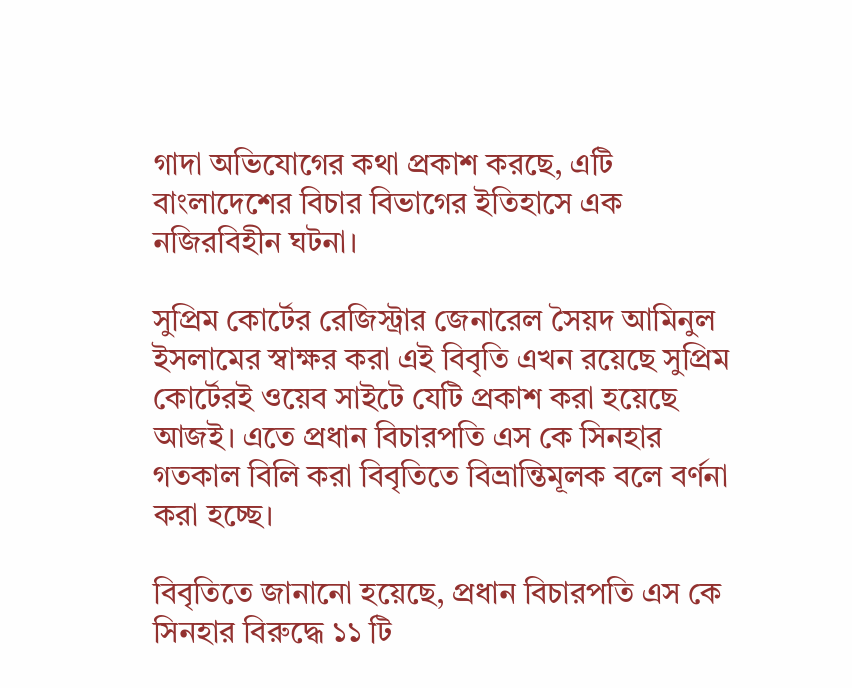গাদা অভিযোগের কথা প্রকাশ করছে, এটি বাংলাদেশের বিচার বিভাগের ইতিহাসে এক নজিরবিহীন ঘটনা।

সুপ্রিম কোর্টের রেজিস্ট্রার জেনারেল সৈয়দ আমিনুল ইসলামের স্বাক্ষর করা এই বিবৃতি এখন রয়েছে সুপ্রিম কোর্টেরই ওয়েব সাইটে যেটি প্রকাশ করা হয়েছে আজই। এতে প্রধান বিচারপতি এস কে সিনহার গতকাল বিলি করা বিবৃতিতে বিভ্রান্তিমূলক বলে বর্ণনা করা হচ্ছে।

বিবৃতিতে জানানো হয়েছে, প্রধান বিচারপতি এস কে সিনহার বিরুদ্ধে ১১ টি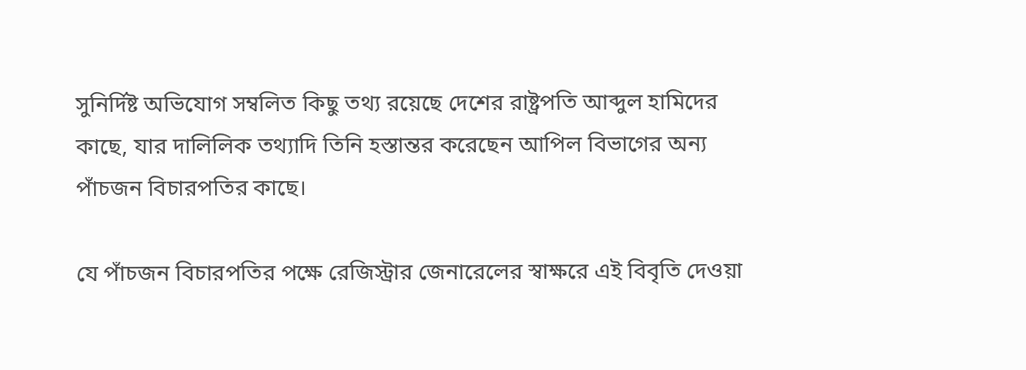সুনির্দিষ্ট অভিযোগ সম্বলিত কিছু তথ্য রয়েছে দেশের রাষ্ট্রপতি আব্দুল হামিদের কাছে, যার দালিলিক তথ্যাদি তিনি হস্তান্তর করেছেন আপিল বিভাগের অন্য পাঁচজন বিচারপতির কাছে।

যে পাঁচজন বিচারপতির পক্ষে রেজিস্ট্রার জেনারেলের স্বাক্ষরে এই বিবৃতি দেওয়া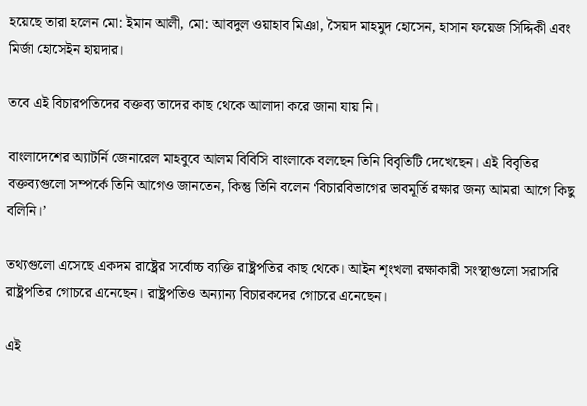হয়েছে তারা হলেন মো: ইমান আলী, মো: আবদুল ওয়াহাব মিঞা, সৈয়দ মাহমুদ হোসেন, হাসান ফয়েজ সিদ্দিকী এবং মির্জা হোসেইন হায়দার।

তবে এই বিচারপতিদের বক্তব্য তাদের কাছ থেকে আলাদা করে জানা যায় নি।

বাংলাদেশের অ্যাটর্নি জেনারেল মাহবুবে আলম বিবিসি বাংলাকে বলছেন তিনি বিবৃতিটি দেখেছেন। এই বিবৃতির বক্তব্যগুলো সম্পর্কে তিনি আগেও জানতেন, কিন্তু তিনি বলেন ‘বিচারবিভাগের ভাবমূর্তি রক্ষার জন্য আমরা আগে কিছু বলিনি।’

তথ্যগুলো এসেছে একদম রাষ্ট্রের সর্বোচ্চ ব্যক্তি রাষ্ট্রপতির কাছ থেকে। আইন শৃংখলা রক্ষাকারী সংস্থাগুলো সরাসরি রাষ্ট্রপতির গোচরে এনেছেন। রাষ্ট্রপতিও অন্যান্য বিচারকদের গোচরে এনেছেন।

এই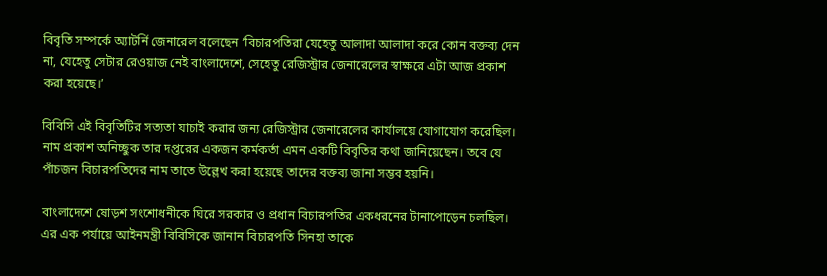বিবৃতি সম্পর্কে অ্যাটর্নি জেনারেল বলেছেন ‘বিচারপতিরা যেহেতু আলাদা আলাদা করে কোন বক্তব্য দেন না, যেহেতু সেটার রেওয়াজ নেই বাংলাদেশে, সেহেতু রেজিস্ট্রার জেনারেলের স্বাক্ষরে এটা আজ প্রকাশ করা হয়েছে।’

বিবিসি এই বিবৃতিটির সত্যতা যাচাই করার জন্য রেজিস্ট্রার জেনারেলের কার্যালয়ে যোগাযোগ করেছিল। নাম প্রকাশ অনিচ্ছুক তার দপ্তরের একজন কর্মকর্তা এমন একটি বিবৃতির কথা জানিয়েছেন। তবে যে পাঁচজন বিচারপতিদের নাম তাতে উল্লেখ করা হয়েছে তাদের বক্তব্য জানা সম্ভব হয়নি।

বাংলাদেশে ষোড়শ সংশোধনীকে ঘিরে সরকার ও প্রধান বিচারপতির একধরনের টানাপোড়েন চলছিল। এর এক পর্যায়ে আইনমন্ত্রী বিবিসিকে জানান বিচারপতি সিনহা তাকে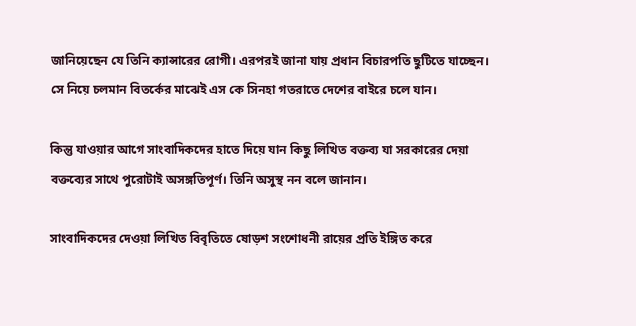জানিয়েছেন যে তিনি ক্যান্সারের রোগী। এরপরই জানা যায় প্রধান বিচারপতি ছুটিতে যাচ্ছেন। সে নিয়ে চলমান বিতর্কের মাঝেই এস কে সিনহা গতরাতে দেশের বাইরে চলে যান।

কিন্তু যাওয়ার আগে সাংবাদিকদের হাতে দিয়ে যান কিছু লিখিত বক্তব্য যা সরকারের দেয়া বক্তব্যের সাথে পুরোটাই অসঙ্গতিপূর্ণ। তিনি অসুস্থ নন বলে জানান।

সাংবাদিকদের দেওয়া লিখিত বিবৃতিতে ষোড়শ সংশোধনী রায়ের প্রতি ইঙ্গিত করে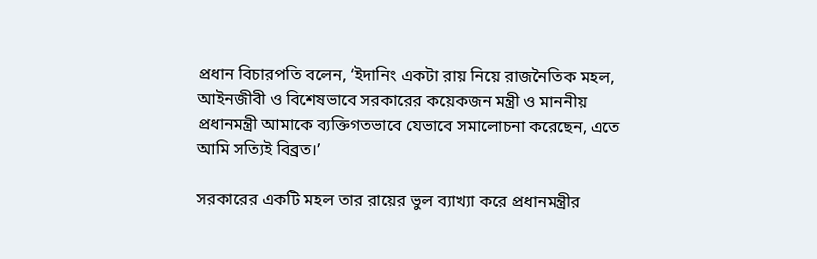প্রধান বিচারপতি বলেন, ‘ইদানিং একটা রায় নিয়ে রাজনৈতিক মহল, আইনজীবী ও বিশেষভাবে সরকারের কয়েকজন মন্ত্রী ও মাননীয় প্রধানমন্ত্রী আমাকে ব্যক্তিগতভাবে যেভাবে সমালোচনা করেছেন, এতে আমি সত্যিই বিব্রত।’

সরকারের একটি মহল তার রায়ের ভুল ব্যাখ্যা করে প্রধানমন্ত্রীর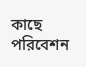কাছে পরিবেশন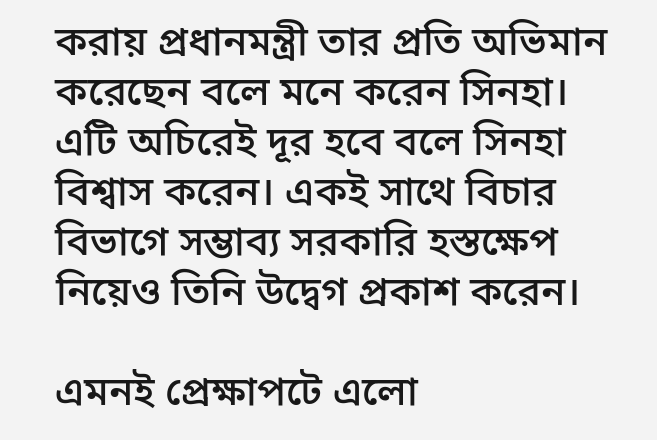করায় প্রধানমন্ত্রী তার প্রতি অভিমান করেছেন বলে মনে করেন সিনহা। এটি অচিরেই দূর হবে বলে সিনহা বিশ্বাস করেন। একই সাথে বিচার বিভাগে সম্ভাব্য সরকারি হস্তক্ষেপ নিয়েও তিনি উদ্বেগ প্রকাশ করেন।

এমনই প্রেক্ষাপটে এলো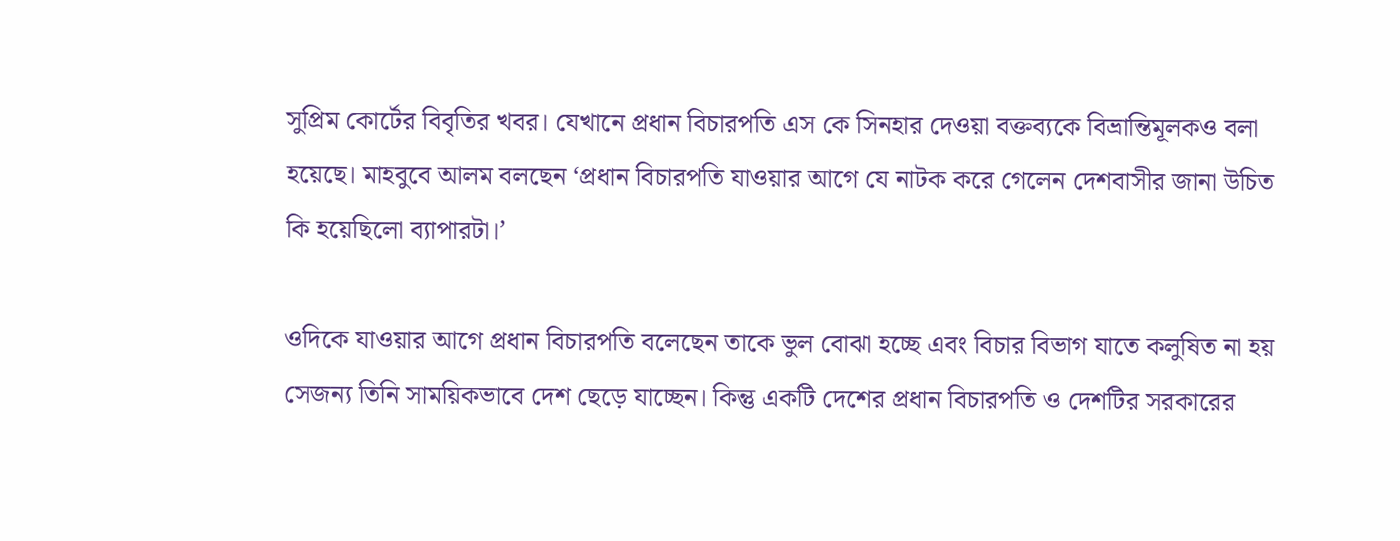সুপ্রিম কোর্টের বিবৃতির খবর। যেখানে প্রধান বিচারপতি এস কে সিনহার দেওয়া বক্তব্যকে বিভ্রান্তিমূলকও বলা হয়েছে। মাহবুবে আলম বলছেন ‘প্রধান বিচারপতি যাওয়ার আগে যে নাটক করে গেলেন দেশবাসীর জানা উচিত কি হয়েছিলো ব্যাপারটা।’

ওদিকে যাওয়ার আগে প্রধান বিচারপতি বলেছেন তাকে ভুল বোঝা হচ্ছে এবং বিচার বিভাগ যাতে কলুষিত না হয় সেজন্য তিনি সাময়িকভাবে দেশ ছেড়ে যাচ্ছেন। কিন্তু একটি দেশের প্রধান বিচারপতি ও দেশটির সরকারের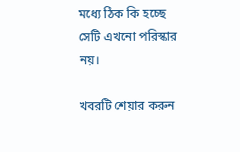মধ্যে ঠিক কি হচ্ছে সেটি এখনো পরিস্কার নয়।

খবরটি শেয়ার করুন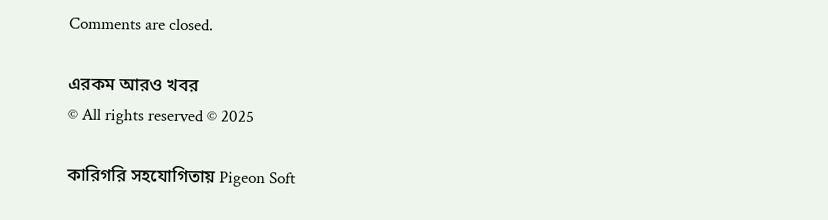Comments are closed.

এরকম আরও খবর
© All rights reserved © 2025

কারিগরি সহযোগিতায় Pigeon Soft